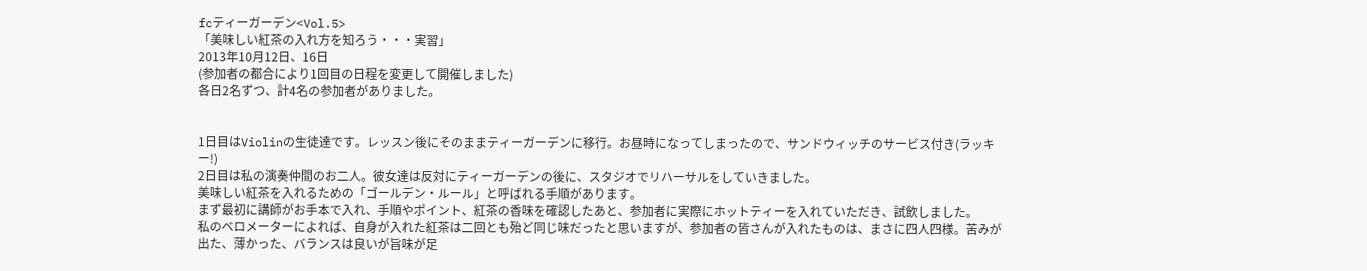fcティーガーデン<Vol.5>
「美味しい紅茶の入れ方を知ろう・・・実習」
2013年10月12日、16日
(参加者の都合により1回目の日程を変更して開催しました)
各日2名ずつ、計4名の参加者がありました。


1日目はViolinの生徒達です。レッスン後にそのままティーガーデンに移行。お昼時になってしまったので、サンドウィッチのサービス付き(ラッキー!)
2日目は私の演奏仲間のお二人。彼女達は反対にティーガーデンの後に、スタジオでリハーサルをしていきました。
美味しい紅茶を入れるための「ゴールデン・ルール」と呼ばれる手順があります。
まず最初に講師がお手本で入れ、手順やポイント、紅茶の香味を確認したあと、参加者に実際にホットティーを入れていただき、試飲しました。
私のベロメーターによれば、自身が入れた紅茶は二回とも殆ど同じ味だったと思いますが、参加者の皆さんが入れたものは、まさに四人四様。苦みが出た、薄かった、バランスは良いが旨味が足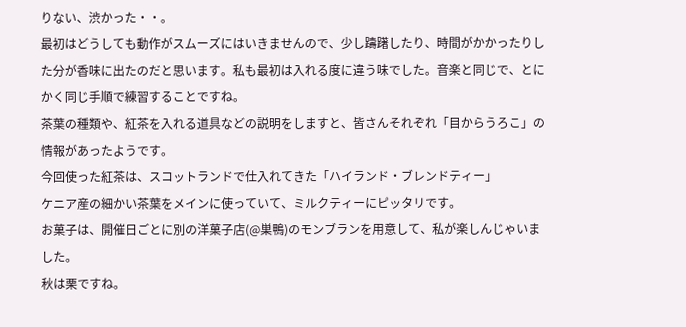りない、渋かった・・。
最初はどうしても動作がスムーズにはいきませんので、少し躊躇したり、時間がかかったりした分が香味に出たのだと思います。私も最初は入れる度に違う味でした。音楽と同じで、とにかく同じ手順で練習することですね。
茶葉の種類や、紅茶を入れる道具などの説明をしますと、皆さんそれぞれ「目からうろこ」の情報があったようです。
今回使った紅茶は、スコットランドで仕入れてきた「ハイランド・ブレンドティー」
ケニア産の細かい茶葉をメインに使っていて、ミルクティーにピッタリです。
お菓子は、開催日ごとに別の洋菓子店(@巣鴨)のモンブランを用意して、私が楽しんじゃいました。
秋は栗ですね。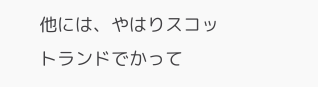他には、やはりスコットランドでかって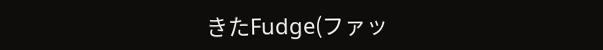きたFudge(ファッ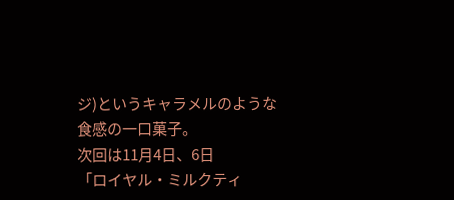ジ)というキャラメルのような食感の一口菓子。
次回は11月4日、6日
「ロイヤル・ミルクティ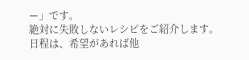ー」です。
絶対に失敗しないレシピをご紹介します。
日程は、希望があれば他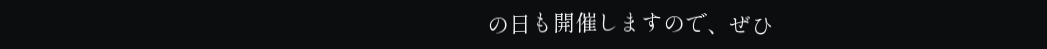の日も開催しますので、ぜひ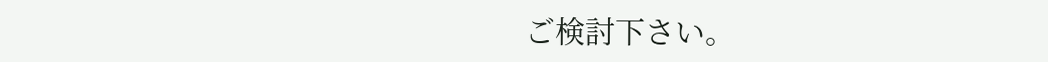ご検討下さい。